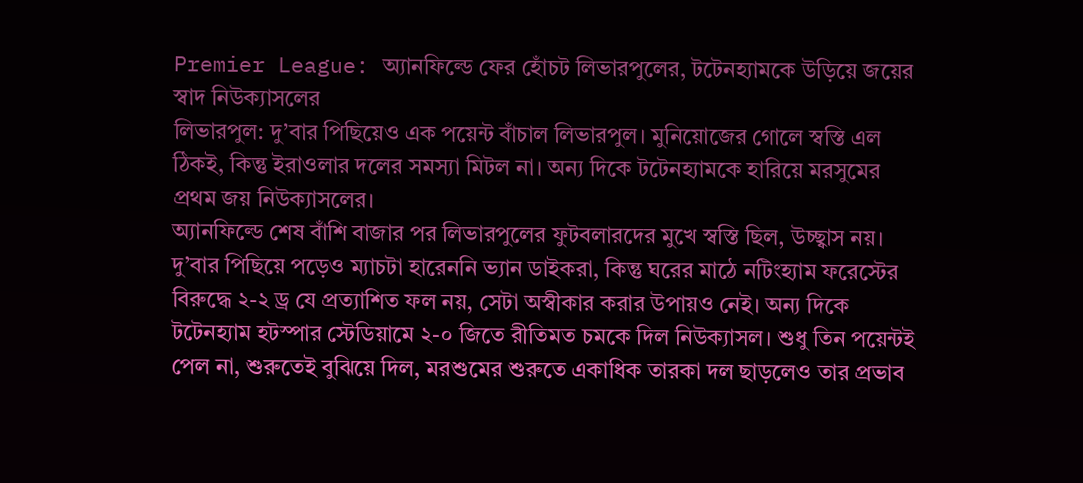Premier League: অ্যানফিল্ডে ফের হোঁচট লিভারপুলের, টটেনহ্যামকে উড়িয়ে জয়ের স্বাদ নিউক্যাসলের
লিভারপুল: দু’বার পিছিয়েও এক পয়েন্ট বাঁচাল লিভারপুল। মুনিয়োজের গোলে স্বস্তি এল ঠিকই, কিন্তু ইরাওলার দলের সমস্যা মিটল না। অন্য দিকে টটেনহ্যামকে হারিয়ে মরসুমের প্রথম জয় নিউক্যাসলের।
অ্যানফিল্ডে শেষ বাঁশি বাজার পর লিভারপুলের ফুটবলারদের মুখে স্বস্তি ছিল, উচ্ছ্বাস নয়। দু’বার পিছিয়ে পড়েও ম্যাচটা হারেননি ভ্যান ডাইকরা, কিন্তু ঘরের মাঠে নটিংহ্যাম ফরেস্টের বিরুদ্ধে ২-২ ড্র যে প্রত্যাশিত ফল নয়, সেটা অস্বীকার করার উপায়ও নেই। অন্য দিকে টটেনহ্যাম হটস্পার স্টেডিয়ামে ২-০ জিতে রীতিমত চমকে দিল নিউক্যাসল। শুধু তিন পয়েন্টই পেল না, শুরুতেই বুঝিয়ে দিল, মরশুমের শুরুতে একাধিক তারকা দল ছাড়লেও তার প্রভাব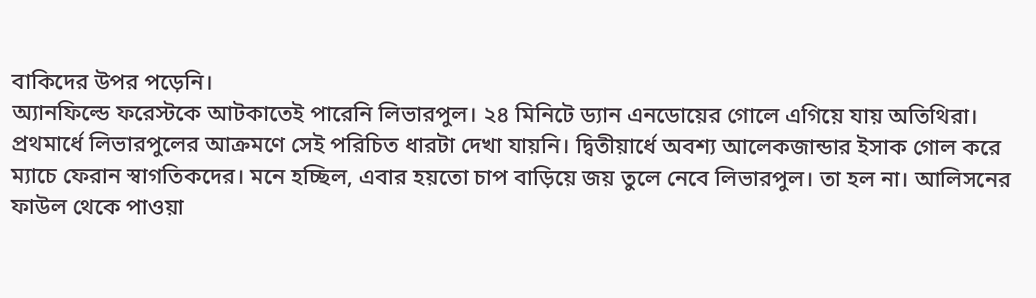বাকিদের উপর পড়েনি।
অ্যানফিল্ডে ফরেস্টকে আটকাতেই পারেনি লিভারপুল। ২৪ মিনিটে ড্যান এনডোয়ের গোলে এগিয়ে যায় অতিথিরা। প্রথমার্ধে লিভারপুলের আক্রমণে সেই পরিচিত ধারটা দেখা যায়নি। দ্বিতীয়ার্ধে অবশ্য আলেকজান্ডার ইসাক গোল করে ম্যাচে ফেরান স্বাগতিকদের। মনে হচ্ছিল, এবার হয়তো চাপ বাড়িয়ে জয় তুলে নেবে লিভারপুল। তা হল না। আলিসনের ফাউল থেকে পাওয়া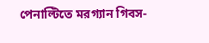পেনাল্টিতে মরগ্যান গিবস-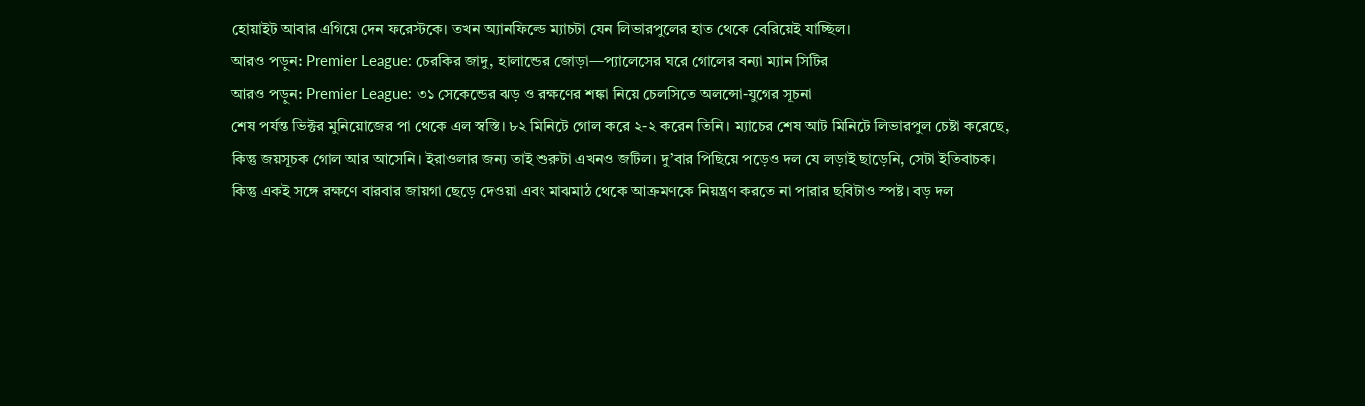হোয়াইট আবার এগিয়ে দেন ফরেস্টকে। তখন অ্যানফিল্ডে ম্যাচটা যেন লিভারপুলের হাত থেকে বেরিয়েই যাচ্ছিল।
আরও পড়ুন: Premier League: চেরকির জাদু, হালান্ডের জোড়া—প্যালেসের ঘরে গোলের বন্যা ম্যান সিটির
আরও পড়ুন: Premier League: ৩১ সেকেন্ডের ঝড় ও রক্ষণের শঙ্কা নিয়ে চেলসিতে অলন্সো-যুগের সূচনা
শেষ পর্যন্ত ভিক্টর মুনিয়োজের পা থেকে এল স্বস্তি। ৮২ মিনিটে গোল করে ২-২ করেন তিনি। ম্যাচের শেষ আট মিনিটে লিভারপুল চেষ্টা করেছে, কিন্তু জয়সূচক গোল আর আসেনি। ইরাওলার জন্য তাই শুরুটা এখনও জটিল। দু’বার পিছিয়ে পড়েও দল যে লড়াই ছাড়েনি, সেটা ইতিবাচক। কিন্তু একই সঙ্গে রক্ষণে বারবার জায়গা ছেড়ে দেওয়া এবং মাঝমাঠ থেকে আক্রমণকে নিয়ন্ত্রণ করতে না পারার ছবিটাও স্পষ্ট। বড় দল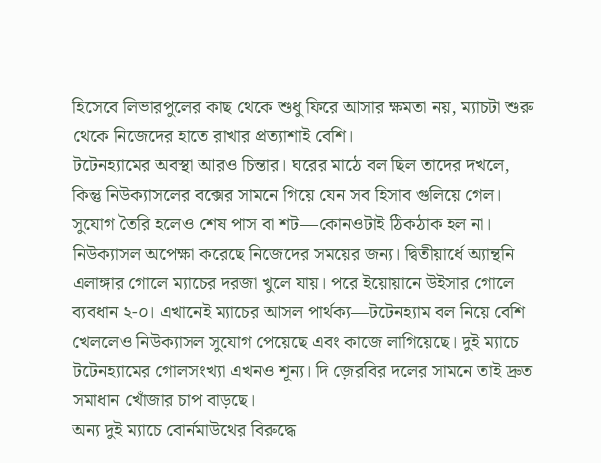হিসেবে লিভারপুলের কাছ থেকে শুধু ফিরে আসার ক্ষমতা নয়, ম্যাচটা শুরু থেকে নিজেদের হাতে রাখার প্রত্যাশাই বেশি।
টটেনহ্যামের অবস্থা আরও চিন্তার। ঘরের মাঠে বল ছিল তাদের দখলে, কিন্তু নিউক্যাসলের বক্সের সামনে গিয়ে যেন সব হিসাব গুলিয়ে গেল। সুযোগ তৈরি হলেও শেষ পাস বা শট—কোনওটাই ঠিকঠাক হল না। নিউক্যাসল অপেক্ষা করেছে নিজেদের সময়ের জন্য। দ্বিতীয়ার্ধে অ্যান্থনি এলাঙ্গার গোলে ম্যাচের দরজা খুলে যায়। পরে ইয়োয়ানে উইসার গোলে ব্যবধান ২-০। এখানেই ম্যাচের আসল পার্থক্য—টটেনহ্যাম বল নিয়ে বেশি খেললেও নিউক্যাসল সুযোগ পেয়েছে এবং কাজে লাগিয়েছে। দুই ম্যাচে টটেনহ্যামের গোলসংখ্যা এখনও শূন্য। দি জ়েরবির দলের সামনে তাই দ্রুত সমাধান খোঁজার চাপ বাড়ছে।
অন্য দুই ম্যাচে বোর্নমাউথের বিরুদ্ধে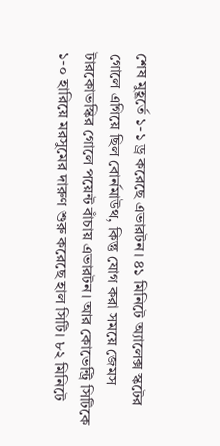শেষ মুহূর্তে ১-১ ড্র করেছে এভারটন। ৪১ মিনিটে অ্যালেক্স স্কটের গোলে এগিয়ে ছিল বোর্নমাউথ, কিন্তু যোগ করা সময়ে জেমস টারকোভস্কির গোলে পয়েন্ট বাঁচায় এভারটন। আর কোভেন্ট্রি সিটিকে ১-০ হারিয়ে মরসুমের দারুণ শুরু করেছে হাল সিটি। ৮২ মিনিটে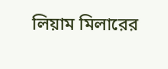লিয়াম মিলারের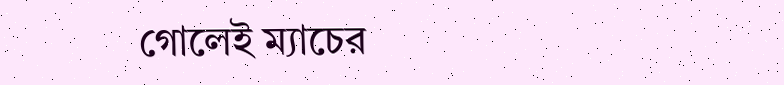গোলেই ম্যাচের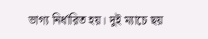ভাগ্য নির্ধারিত হয়। দুই ম্যাচে ছয়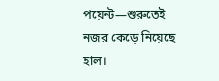পয়েন্ট—শুরুতেই নজর কেড়ে নিয়েছে হাল।